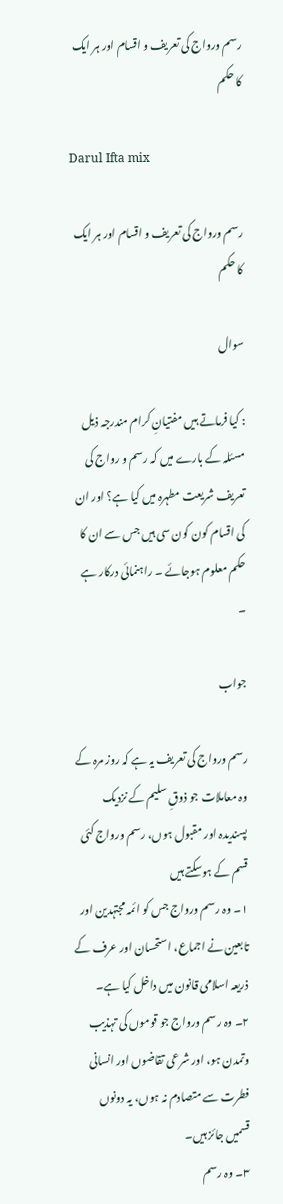رسم ورواج کی تعریف و اقسام اور ہر ایک کا حکم

Darul Ifta mix

رسم ورواج کی تعریف و اقسام اور ہر ایک کا حکم

سوال

: کیا فرماتے ہیں مفتیانِ کرام مندرجہ ذیل مسئلہ کے بارے میں کہ رسم و رواج کی تعریف شریعت مطہرہ میں کیا ہے؟ اور ان کی اقسام کون کون سی ہیں جس سے ان کا حکم معلوم ہوجائے ۔ راہنمائی درکار ہے ۔

جواب

رسم ورواج کی تعریف یہ ہے کہ روز مرہ کے وہ معاملات جو ذوقِ سلیم کے نزدیک پسندیدہ اور مقبول ہوں، رسم ورواج کئی قسم کے ہوسکتے ہیں
۱۔ وہ رسم ورواج جس کو ائمہ مجتہدین اور تابعین نے اجماع، استحسان اور عرف کے ذریعہ اسلامی قانون میں داخل کیا ہے۔
۲۔ وہ رسم ورواج جو قوموں کی تہذیب وتمدن ہو، اور شرعی تقاضوں اور انسانی فطرت سے متصادم نہ ہوں، یہ دونوں قسمیں جائز ہیں۔
۳۔ وہ رسم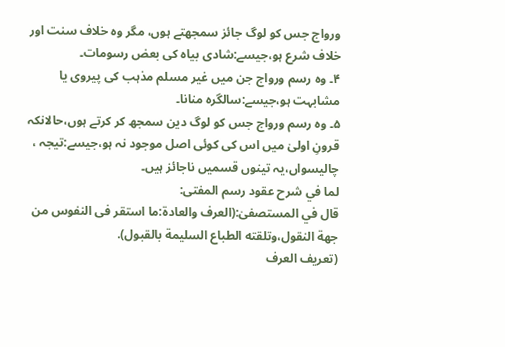ورواج جس کو لوگ جائز سمجھتے ہوں، مگر وہ خلاف سنت اور خلاف شرع ہو،جیسے:شادی بیاہ کی بعض رسومات۔
۴۔ وہ رسم ورواج جن میں غیر مسلم مذہب کی پیروی یا مشابہت ہو،جیسے:سالگرہ منانا۔
۵۔ وہ رسم ورواج جس کو لوگ دین سمجھ کر کرتے ہوں،حالانکہ قرونِ اولیٰ میں اس کی کوئی اصل موجود نہ ہو،جیسے:تیجہ ، چالیسواں،یہ تینوں قسمیں ناجائز ہیں۔
لما في شرح عقود رسم المفتی:
قال في المستصفیٰ:(العرف والعادة:ما استقر فی النفوس من جهة النقول،وتلقته الطباع السليمة بالقبول).
(تعریف العرف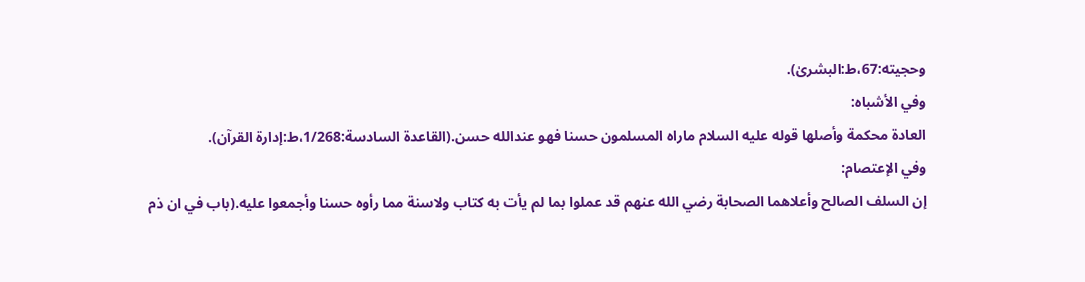وحجیته:67،ط:البشریٰ).
وفي الأشباه:
العادة محکمة وأصلها قوله عليه السلام ماراہ المسلمون حسنا فهو عندالله حسن.(القاعدة السادسة:1/268،ط:إدارة القرآن).
وفي الإعتصام:
إن السلف الصالح وأعلاهما الصحابة رضي الله عنهم قد عملوا بما لم یأت به کتاب ولاسنة مما رأوه حسنا وأجمعوا عليه.(باب في ان ذم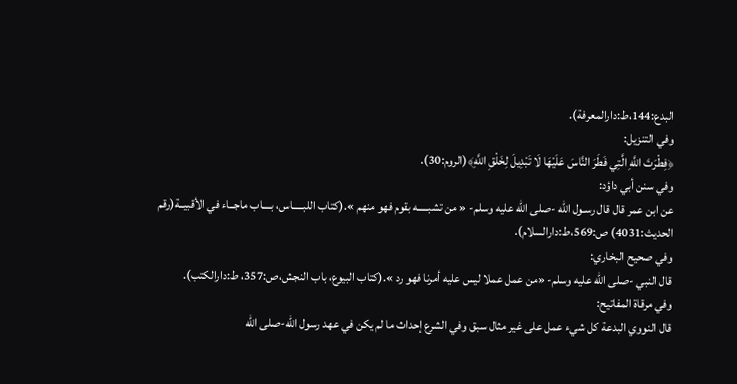البدع:144،ط:دارالمعرفة).
وفي التنزیل:
﴿فِطْرَتَ اللَّهِ الَّتِي فَطَرَ النَّاسَ عَلَيْهَا لَا تَبْدِيلَ لِخَلْقِ اللَّهِ﴾(الروم:30).
وفي سنن أبي داؤد:
عن ابن عمر قال قال رسـول الله -صلى الله عليه وسلم- « من تشبـــــه بقوم فهو منهم ».(کتاب اللبـــــاس، بــــاب ماجــاء في الأقبيــة(رقم الحدیث:4031) ص:569،ط:دارالسلام).
وفي صحیح البخاري:
قال النبي -صلى الله عليه وسلم- «من عمل عملا ليس عليه أمرنا فهو رد ».(کتاب البیوع، باب النجش،ص:357، ط:دارالکتب).
وفي مرقاة المفاتیح:
قال النووي البدعة كل شيء عمل على غير مثال سبق وفي الشرع إحداث ما لم يكن في عهد رسول الله-صلى الله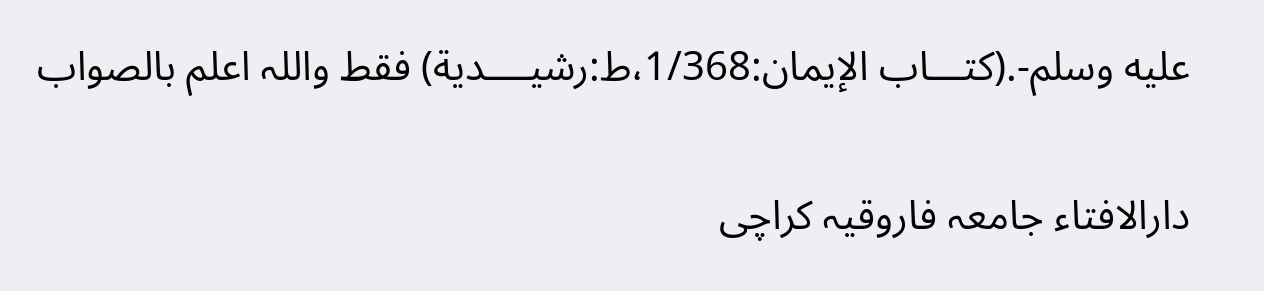عليه وسلم-.(کتـــاب الإیمان:1/368،ط:رشیــــدية) فقط واللہ اعلم بالصواب

دارالافتاء جامعہ فاروقیہ کراچی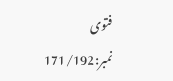فتوی نمبر:171/192